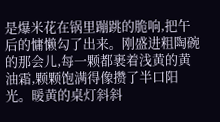是爆米花在锅里蹦跳的脆响,把午后的慵懒勾了出来。刚盛进粗陶碗的那会儿,每一颗都裹着浅黄的黄油霜,颗颗饱满得像攒了半口阳光。暖黄的桌灯斜斜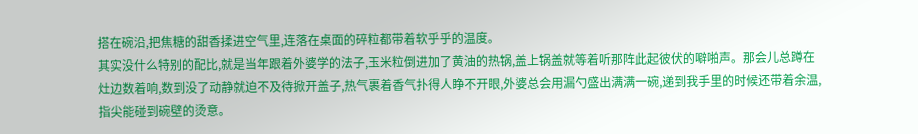搭在碗沿,把焦糖的甜香揉进空气里,连落在桌面的碎粒都带着软乎乎的温度。
其实没什么特别的配比,就是当年跟着外婆学的法子,玉米粒倒进加了黄油的热锅,盖上锅盖就等着听那阵此起彼伏的噼啪声。那会儿总蹲在灶边数着响,数到没了动静就迫不及待掀开盖子,热气裹着香气扑得人睁不开眼,外婆总会用漏勺盛出满满一碗,递到我手里的时候还带着余温,指尖能碰到碗壁的烫意。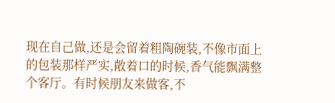现在自己做,还是会留着粗陶碗装,不像市面上的包装那样严实,敞着口的时候,香气能飘满整个客厅。有时候朋友来做客,不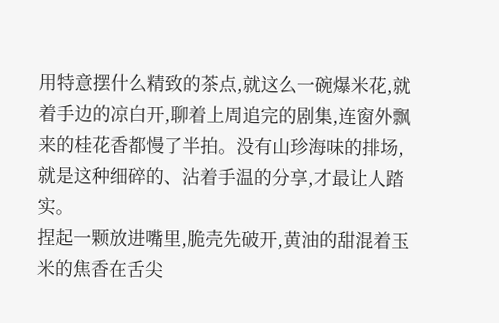用特意摆什么精致的茶点,就这么一碗爆米花,就着手边的凉白开,聊着上周追完的剧集,连窗外飘来的桂花香都慢了半拍。没有山珍海味的排场,就是这种细碎的、沾着手温的分享,才最让人踏实。
捏起一颗放进嘴里,脆壳先破开,黄油的甜混着玉米的焦香在舌尖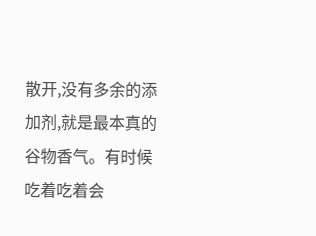散开,没有多余的添加剂,就是最本真的谷物香气。有时候吃着吃着会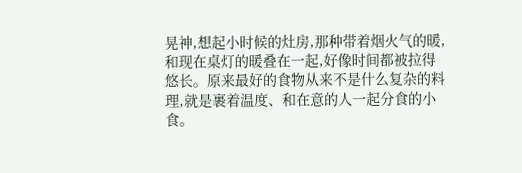晃神,想起小时候的灶房,那种带着烟火气的暖,和现在桌灯的暖叠在一起,好像时间都被拉得悠长。原来最好的食物从来不是什么复杂的料理,就是裹着温度、和在意的人一起分食的小食。